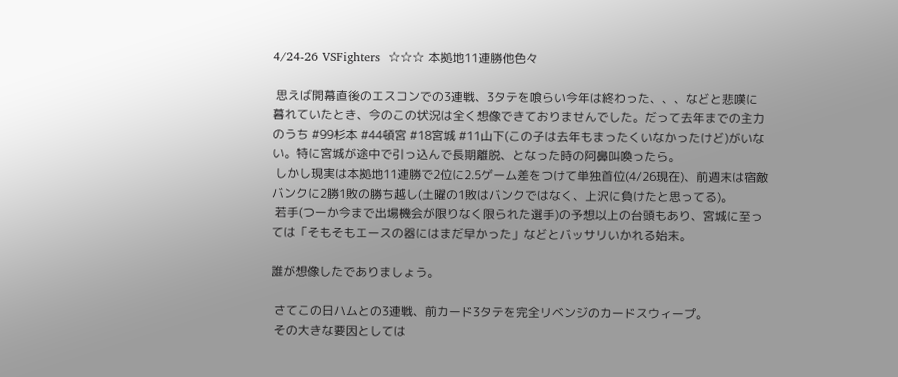4/24-26 VSFighters  ☆☆☆ 本拠地11連勝他色々

 思えば開幕直後のエスコンでの3連戦、3タテを喰らい今年は終わった、、、などと悲嘆に暮れていたとき、今のこの状況は全く想像できておりませんでした。だって去年までの主力のうち #99杉本 #44頓宮 #18宮城 #11山下(この子は去年もまったくいなかったけど)がいない。特に宮城が途中で引っ込んで長期離脱、となった時の阿鼻叫喚ったら。
 しかし現実は本拠地11連勝で2位に2.5ゲーム差をつけて単独首位(4/26現在)、前週末は宿敵バンクに2勝1敗の勝ち越し(土曜の1敗はバンクではなく、上沢に負けたと思ってる)。
 若手(つーか今まで出場機会が限りなく限られた選手)の予想以上の台頭もあり、宮城に至っては「そもそもエースの器にはまだ早かった」などとバッサリいかれる始末。

誰が想像したでありましょう。

 さてこの日ハムとの3連戦、前カード3タテを完全リベンジのカードスウィープ。
 その大きな要因としては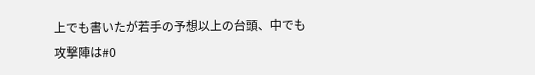上でも書いたが若手の予想以上の台頭、中でも攻撃陣は#0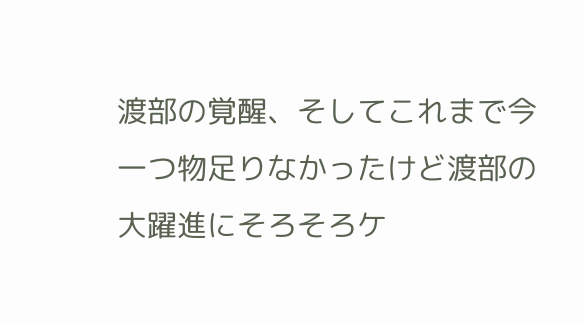渡部の覚醒、そしてこれまで今一つ物足りなかったけど渡部の大躍進にそろそろケ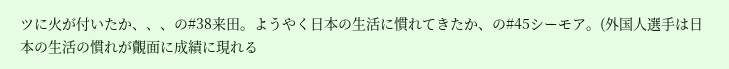ツに火が付いたか、、、の#38来田。ようやく日本の生活に慣れてきたか、の#45シーモア。(外国人選手は日本の生活の慣れが覿面に成績に現れる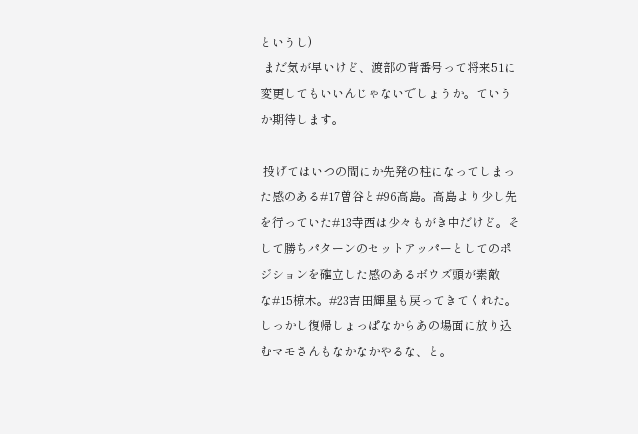というし)
 まだ気が早いけど、渡部の背番号って将来51に変更してもいいんじゃないでしょうか。ていうか期待します。

 投げてはいつの間にか先発の柱になってしまった感のある#17曽谷と#96高島。高島より少し先を行っていた#13寺西は少々もがき中だけど。そして勝ちパターンのセットアッパーとしてのポジションを確立した感のあるボウズ頭が素敵な#15椋木。#23吉田輝星も戻ってきてくれた。しっかし復帰しょっぱなからあの場面に放り込むマモさんもなかなかやるな、と。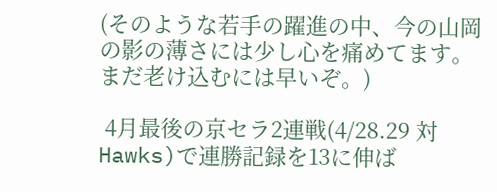(そのような若手の躍進の中、今の山岡の影の薄さには少し心を痛めてます。まだ老け込むには早いぞ。)

 4月最後の京セラ2連戦(4/28.29 対Hawks)で連勝記録を13に伸ば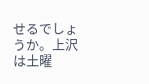せるでしょうか。上沢は土曜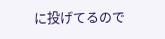に投げてるので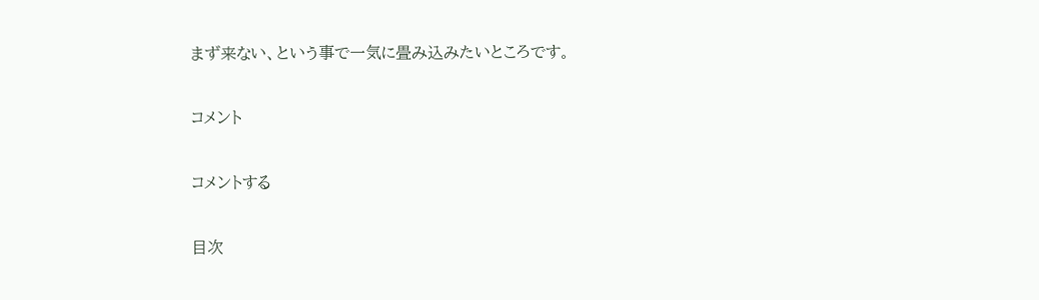まず来ない、という事で一気に畳み込みたいところです。

コメント

コメントする

目次